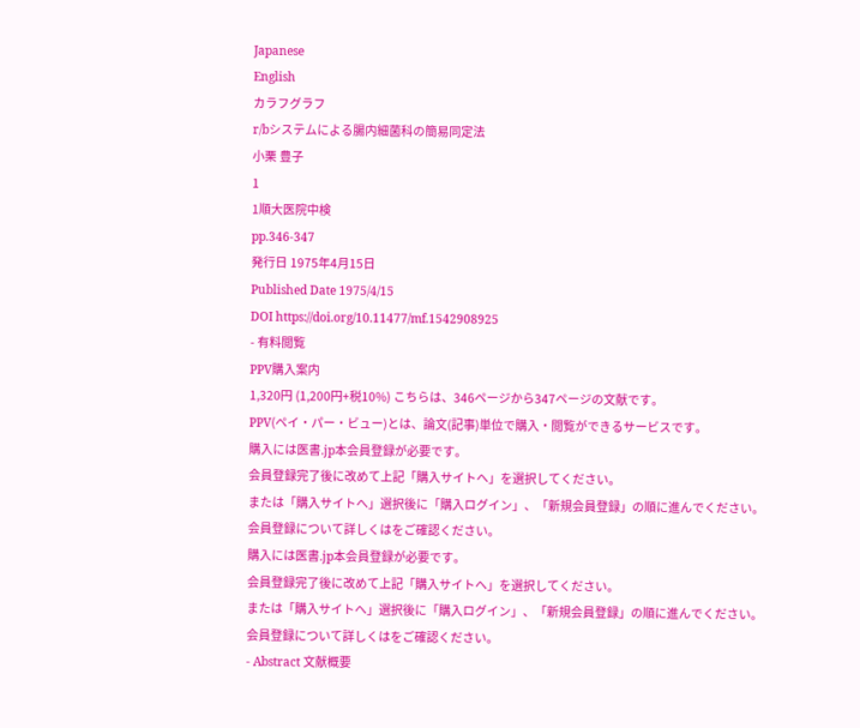Japanese
English
カラフグラフ
r/bシステムによる腸内細菌科の簡易同定法
小栗 豊子
1
1順大医院中検
pp.346-347
発行日 1975年4月15日
Published Date 1975/4/15
DOI https://doi.org/10.11477/mf.1542908925
- 有料閲覧
PPV購入案内
1,320円 (1,200円+税10%) こちらは、346ページから347ページの文献です。
PPV(ペイ・パー・ビュー)とは、論文(記事)単位で購入・閲覧ができるサービスです。
購入には医書.jp本会員登録が必要です。
会員登録完了後に改めて上記「購入サイトへ」を選択してください。
または「購入サイトへ」選択後に「購入ログイン」、「新規会員登録」の順に進んでください。
会員登録について詳しくはをご確認ください。
購入には医書.jp本会員登録が必要です。
会員登録完了後に改めて上記「購入サイトへ」を選択してください。
または「購入サイトへ」選択後に「購入ログイン」、「新規会員登録」の順に進んでください。
会員登録について詳しくはをご確認ください。
- Abstract 文献概要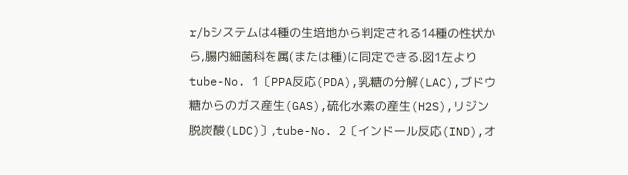r/bシステムは4種の生培地から判定される14種の性状から,腸内細菌科を属(または種)に同定できる.図1左よりtube-No. 1〔PPA反応(PDA),乳糖の分解(LAC),ブドウ糖からのガス産生(GAS),硫化水素の産生(H2S),リジン脱炭酸(LDC)〕,tube-No. 2〔インドール反応(IND),オ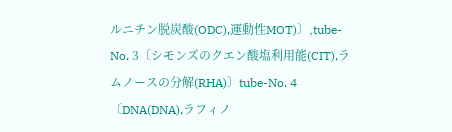ルニチン脱炭酸(ODC),運動性MOT)〕,tube-No. 3〔シモンズのクエン酸塩利用能(CIT),ラムノースの分解(RHA)〕tube-No. 4〔DNA(DNA),ラフィノ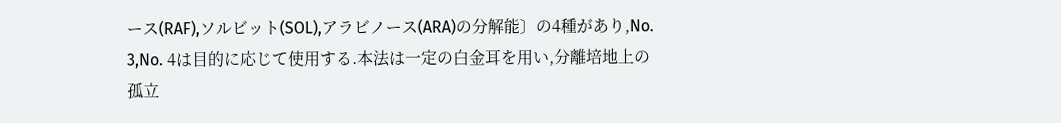ース(RAF),ソルビット(SOL),アラビノース(ARA)の分解能〕の4種があり,No. 3,No. 4は目的に応じて使用する.本法は一定の白金耳を用い,分離培地上の孤立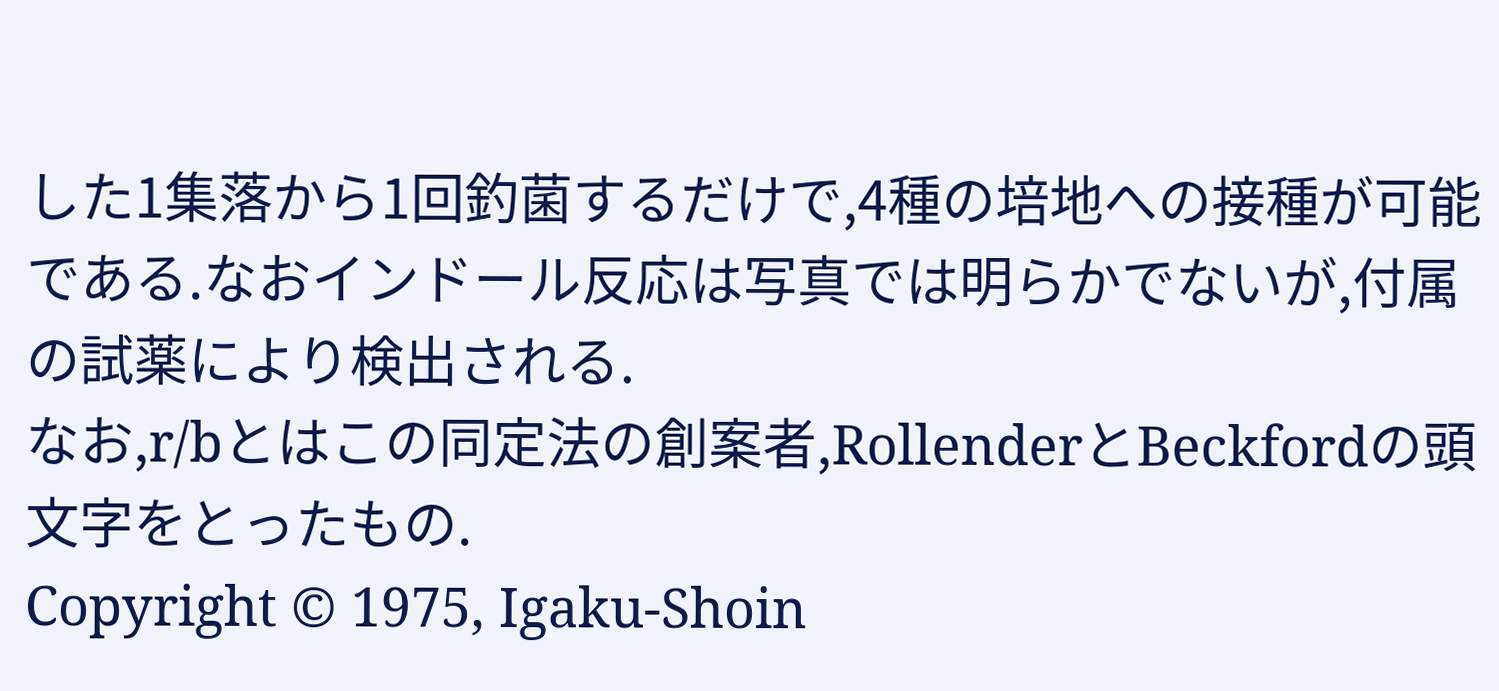した1集落から1回釣菌するだけで,4種の培地への接種が可能である.なおインドール反応は写真では明らかでないが,付属の試薬により検出される.
なお,r/bとはこの同定法の創案者,RollenderとBeckfordの頭文字をとったもの.
Copyright © 1975, Igaku-Shoin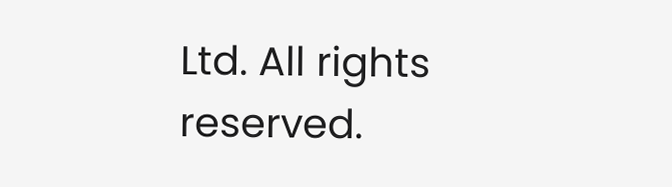Ltd. All rights reserved.